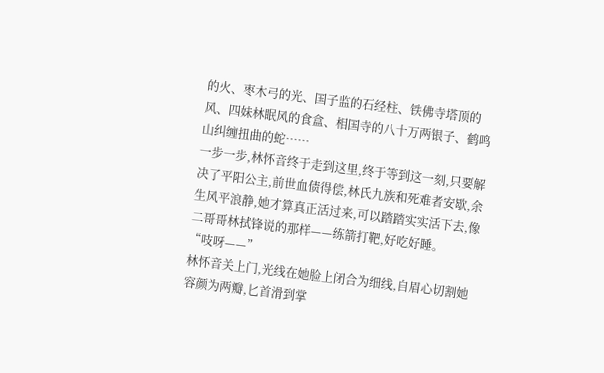的火、枣木弓的光、国子监的石经柱、铁佛寺塔顶的风、四妹林眠风的食盒、相国寺的八十万两银子、鹤鸣山纠缠扭曲的蛇……
一步一步,林怀音终于走到这里,终于等到这一刻,只要解决了平阳公主,前世血债得偿,林氏九族和死难者安歇,余生风平浪静,她才算真正活过来,可以踏踏实实活下去,像二哥哥林拭锋说的那样——练箭打靶,好吃好睡。
“吱呀——”
林怀音关上门,光线在她脸上闭合为细线,自眉心切割她容颜为两瓣,匕首滑到掌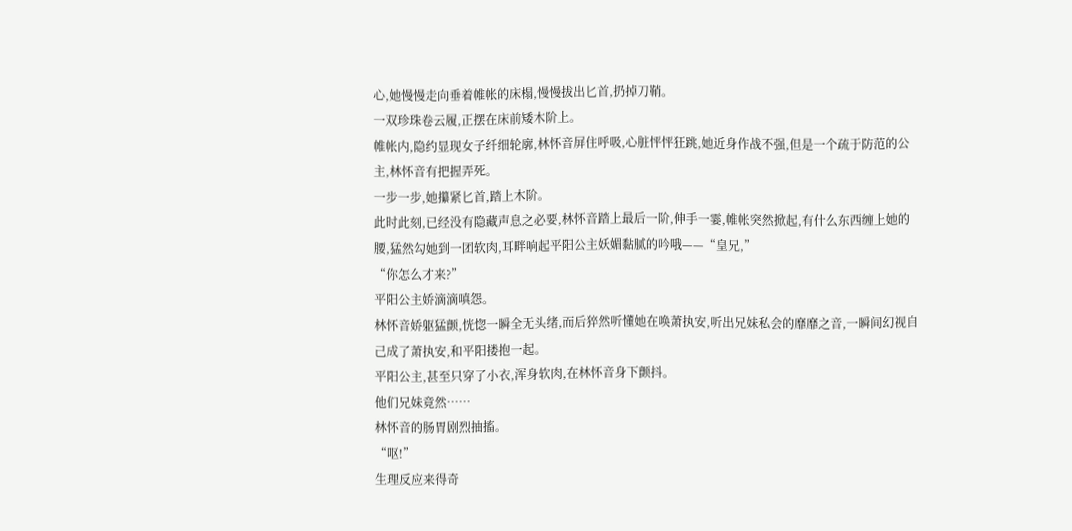心,她慢慢走向垂着帷帐的床榻,慢慢拔出匕首,扔掉刀鞘。
一双珍珠卷云履,正摆在床前矮木阶上。
帷帐内,隐约显现女子纤细轮廓,林怀音屏住呼吸,心脏怦怦狂跳,她近身作战不强,但是一个疏于防范的公主,林怀音有把握弄死。
一步一步,她攥紧匕首,踏上木阶。
此时此刻,已经没有隐藏声息之必要,林怀音踏上最后一阶,伸手一霎,帷帐突然掀起,有什么东西缠上她的腰,猛然勾她到一团软肉,耳畔响起平阳公主妖媚黏腻的吟哦——“皇兄,”
“你怎么才来?”
平阳公主娇滴滴嗔怨。
林怀音娇躯猛颤,恍惚一瞬全无头绪,而后猝然听懂她在唤萧执安,听出兄妹私会的靡靡之音,一瞬间幻视自己成了萧执安,和平阳搂抱一起。
平阳公主,甚至只穿了小衣,浑身软肉,在林怀音身下颤抖。
他们兄妹竟然……
林怀音的肠胃剧烈抽搐。
“呕!”
生理反应来得奇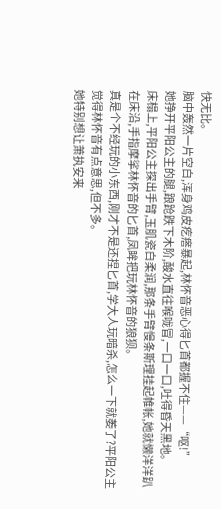快无比。
脑中轰然一片空白,浑身鸡皮疙瘩暴起,林怀音恶心得匕首都握不住——“呕!”
她挣开平阳公主的腿,踉跄跌下木阶,酸水直往喉咙冒,一口一口,吐得昏天黑地。
床榻上,平阳公主探出手臂,玉肌瓷白柔润,那条手臂慢条斯理挂起帷帐,她就懒洋洋趴在床沿,手指摩挲林怀音的匕首,凤眸把玩林怀音的狼狈。
真是个不经玩的小东西,刚才不是还捏匕首,学大人玩暗杀,怎么一下就萎了?平阳公主觉得林怀音有点意思,但不多。
她特别想让萧执安来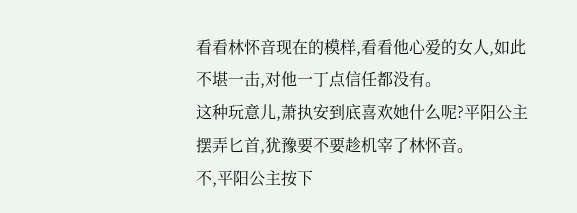看看林怀音现在的模样,看看他心爱的女人,如此不堪一击,对他一丁点信任都没有。
这种玩意儿,萧执安到底喜欢她什么呢?平阳公主摆弄匕首,犹豫要不要趁机宰了林怀音。
不,平阳公主按下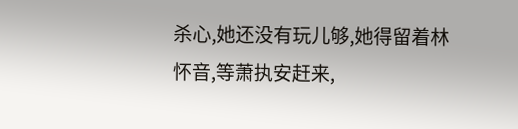杀心,她还没有玩儿够,她得留着林怀音,等萧执安赶来,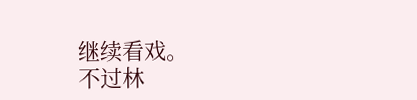继续看戏。
不过林